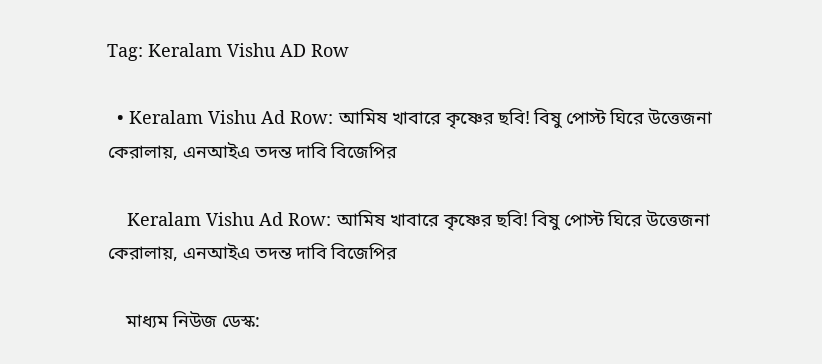Tag: Keralam Vishu AD Row

  • Keralam Vishu Ad Row: আমিষ খাবারে কৃষ্ণের ছবি! বিষু পোস্ট ঘিরে উত্তেজনা কেরালায়, এনআইএ তদন্ত দাবি বিজেপির

    Keralam Vishu Ad Row: আমিষ খাবারে কৃষ্ণের ছবি! বিষু পোস্ট ঘিরে উত্তেজনা কেরালায়, এনআইএ তদন্ত দাবি বিজেপির

    মাধ্যম নিউজ ডেস্ক: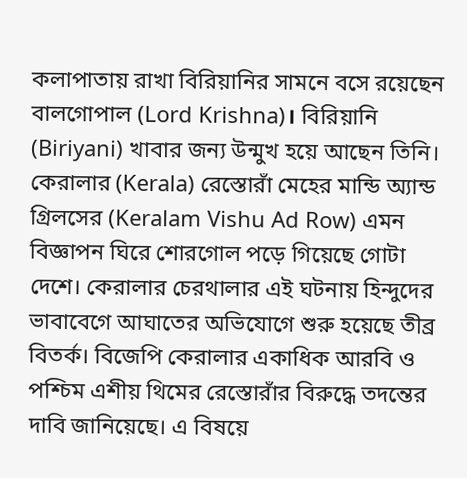কলাপাতায় রাখা বিরিয়ানির সামনে বসে রয়েছেন বালগোপাল (Lord Krishna)। বিরিয়ানি (Biriyani) খাবার জন্য উন্মুখ হয়ে আছেন তিনি। কেরালার (Kerala) রেস্তোরাঁ মেহের মান্ডি অ্যান্ড গ্রিলসের (Keralam Vishu Ad Row) এমন বিজ্ঞাপন ঘিরে শোরগোল পড়ে গিয়েছে গোটা দেশে। কেরালার চেরথালার এই ঘটনায় হিন্দুদের ভাবাবেগে আঘাতের অভিযোগে শুরু হয়েছে তীব্র বিতর্ক। বিজেপি কেরালার একাধিক আরবি ও পশ্চিম এশীয় থিমের রেস্তোরাঁর বিরুদ্ধে তদন্তের দাবি জানিয়েছে। এ বিষয়ে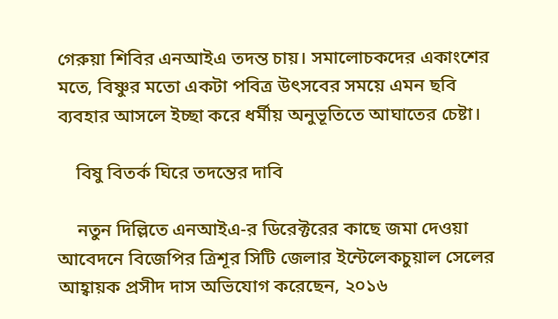গেরুয়া শিবির এনআইএ তদন্ত চায়। সমালোচকদের একাংশের মতে, বিষ্ণুর মতো একটা পবিত্র উৎসবের সময়ে এমন ছবি ব্যবহার আসলে ইচ্ছা করে ধর্মীয় অনুভূতিতে আঘাতের চেষ্টা।

    বিষু বিতর্ক ঘিরে তদন্তের দাবি

    নতুন দিল্লিতে এনআইএ-র ডিরেক্টরের কাছে জমা দেওয়া আবেদনে বিজেপির ত্রিশূর সিটি জেলার ইন্টেলেকচুয়াল সেলের আহ্বায়ক প্রসীদ দাস অভিযোগ করেছেন, ২০১৬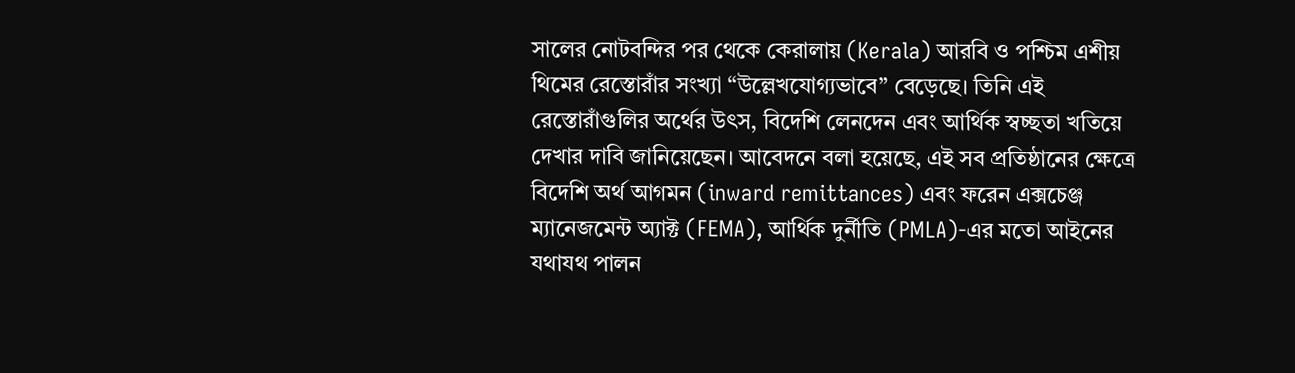সালের নোটবন্দির পর থেকে কেরালায় (Kerala) আরবি ও পশ্চিম এশীয় থিমের রেস্তোরাঁর সংখ্যা “উল্লেখযোগ্যভাবে” বেড়েছে। তিনি এই রেস্তোরাঁগুলির অর্থের উৎস, বিদেশি লেনদেন এবং আর্থিক স্বচ্ছতা খতিয়ে দেখার দাবি জানিয়েছেন। আবেদনে বলা হয়েছে, এই সব প্রতিষ্ঠানের ক্ষেত্রে বিদেশি অর্থ আগমন (inward remittances) এবং ফরেন এক্সচেঞ্জ ম্যানেজমেন্ট অ্যাক্ট (FEMA), আর্থিক দুর্নীতি (PMLA)-এর মতো আইনের যথাযথ পালন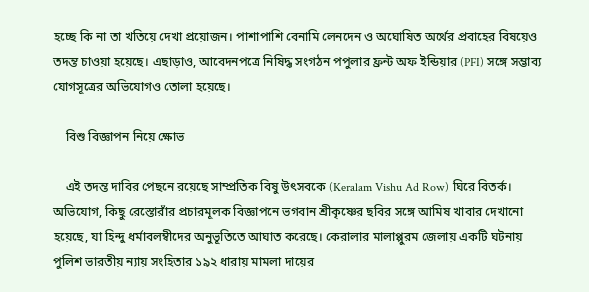হচ্ছে কি না তা খতিয়ে দেখা প্রয়োজন। পাশাপাশি বেনামি লেনদেন ও অঘোষিত অর্থের প্রবাহের বিষয়েও তদন্ত চাওয়া হয়েছে। এছাড়াও, আবেদনপত্রে নিষিদ্ধ সংগঠন পপুলার ফ্রন্ট অফ ইন্ডিয়ার (PFI) সঙ্গে সম্ভাব্য যোগসূত্রের অভিযোগও তোলা হয়েছে।

    বিশু বিজ্ঞাপন নিয়ে ক্ষোভ

    এই তদন্ত দাবির পেছনে রয়েছে সাম্প্রতিক বিষু উৎসবকে (Keralam Vishu Ad Row) ঘিরে বিতর্ক। অভিযোগ, কিছু রেস্তোরাঁর প্রচারমূলক বিজ্ঞাপনে ভগবান শ্রীকৃষ্ণের ছবির সঙ্গে আমিষ খাবার দেখানো হয়েছে, যা হিন্দু ধর্মাবলম্বীদের অনুভূতিতে আঘাত করেছে। কেরালার মালাপ্পুরম জেলায় একটি ঘটনায় পুলিশ ভারতীয় ন্যায় সংহিতার ১৯২ ধারায় মামলা দায়ের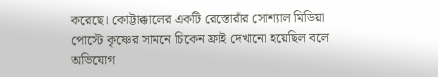করেছে। কোট্টাক্কালের একটি রেস্তোরাঁর সোশ্যাল মিডিয়া পোস্টে কৃষ্ণের সামনে চিকেন ফ্রাই দেখানো হয়েছিল বলে অভিযোগ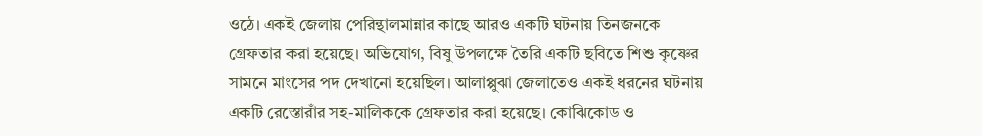ওঠে। একই জেলায় পেরিন্থালমান্নার কাছে আরও একটি ঘটনায় তিনজনকে গ্রেফতার করা হয়েছে। অভিযোগ, বিষু উপলক্ষে তৈরি একটি ছবিতে শিশু কৃষ্ণের সামনে মাংসের পদ দেখানো হয়েছিল। আলাপ্পুঝা জেলাতেও একই ধরনের ঘটনায় একটি রেস্তোরাঁর সহ-মালিককে গ্রেফতার করা হয়েছে। কোঝিকোড ও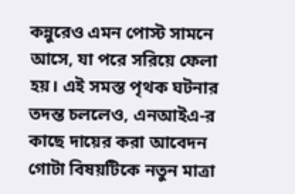কন্নুরেও এমন পোস্ট সামনে আসে, যা পরে সরিয়ে ফেলা হয়। এই সমস্ত পৃথক ঘটনার তদন্ত চললেও, এনআইএ-র কাছে দায়ের করা আবেদন গোটা বিষয়টিকে নতুন মাত্রা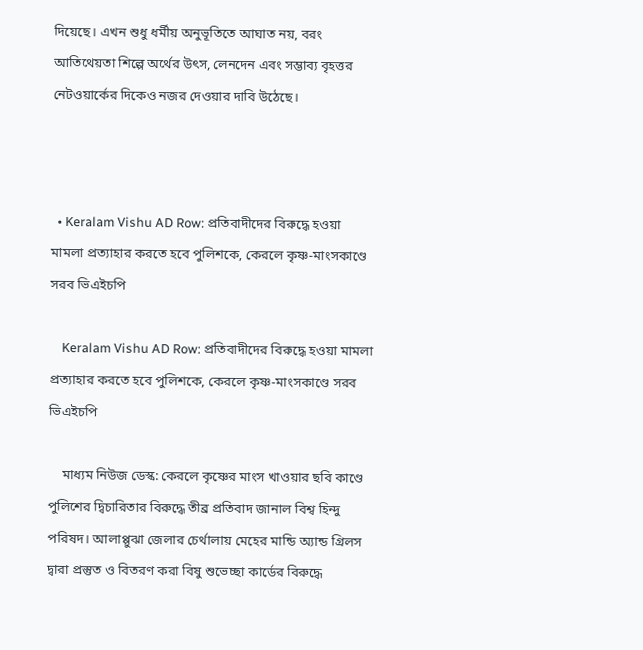দিয়েছে। এখন শুধু ধর্মীয় অনুভূতিতে আঘাত নয়, বরং আতিথেয়তা শিল্পে অর্থের উৎস, লেনদেন এবং সম্ভাব্য বৃহত্তর নেটওয়ার্কের দিকেও নজর দেওয়ার দাবি উঠেছে।



  • Keralam Vishu AD Row: প্রতিবাদীদের বিরুদ্ধে হওয়া মামলা প্রত্যাহার করতে হবে পুলিশকে, কেরলে কৃষ্ণ-মাংসকাণ্ডে সরব ভিএইচপি

    Keralam Vishu AD Row: প্রতিবাদীদের বিরুদ্ধে হওয়া মামলা প্রত্যাহার করতে হবে পুলিশকে, কেরলে কৃষ্ণ-মাংসকাণ্ডে সরব ভিএইচপি

    মাধ্যম নিউজ ডেস্ক: কেরলে কৃষ্ণের মাংস খাওয়ার ছবি কাণ্ডে পুলিশের দ্বিচারিতার বিরুদ্ধে তীব্র প্রতিবাদ জানাল বিশ্ব হিন্দু পরিষদ। আলাপ্পুঝা জেলার চের্থালায় মেহের মান্ডি অ্যান্ড গ্রিলস দ্বারা প্রস্তুত ও বিতরণ করা বিষু শুভেচ্ছা কার্ডের বিরুদ্ধে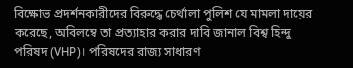বিক্ষোভ প্রদর্শনকারীদের বিরুদ্ধে চের্থালা পুলিশ যে মামলা দায়ের করেছে, অবিলম্বে তা প্রত্যাহার করার দাবি জানাল বিশ্ব হিন্দু পরিষদ (VHP)। পরিষদের রাজ্য সাধারণ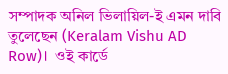সম্পাদক অনিল ভিলায়িল-ই এমন দাবি তুলেছেন (Keralam Vishu AD Row)।  ওই কার্ডে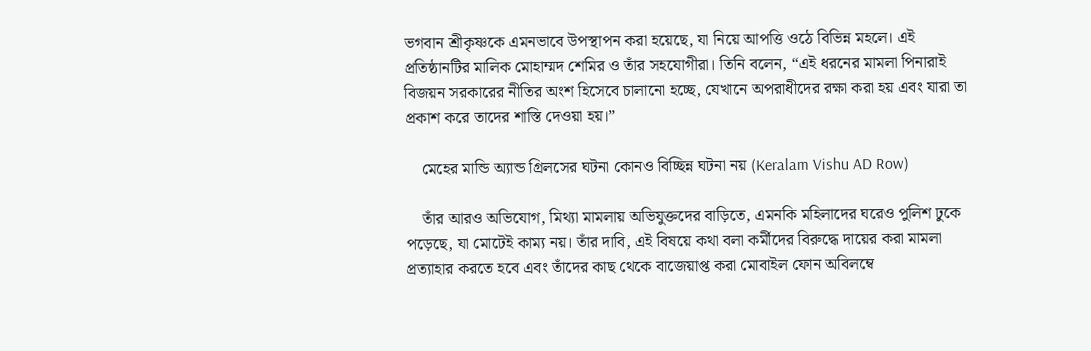ভগবান শ্রীকৃষ্ণকে এমনভাবে উপস্থাপন করা হয়েছে, যা নিয়ে আপত্তি ওঠে বিভিন্ন মহলে। এই প্রতিষ্ঠানটির মালিক মোহাম্মদ শেমির ও তাঁর সহযোগীরা। তিনি বলেন, “এই ধরনের মামলা পিনারাই বিজয়ন সরকারের নীতির অংশ হিসেবে চালানো হচ্ছে, যেখানে অপরাধীদের রক্ষা করা হয় এবং যারা তা প্রকাশ করে তাদের শাস্তি দেওয়া হয়।”

    মেহের মান্ডি অ্যান্ড গ্রিলসের ঘটনা কোনও বিচ্ছিন্ন ঘটনা নয় (Keralam Vishu AD Row)

    তাঁর আরও অভিযোগ, মিথ্যা মামলায় অভিযুক্তদের বাড়িতে, এমনকি মহিলাদের ঘরেও পুলিশ ঢুকে পড়েছে, যা মোটেই কাম্য নয়। তাঁর দাবি, এই বিষয়ে কথা বলা কর্মীদের বিরুদ্ধে দায়ের করা মামলা প্রত্যাহার করতে হবে এবং তাঁদের কাছ থেকে বাজেয়াপ্ত করা মোবাইল ফোন অবিলম্বে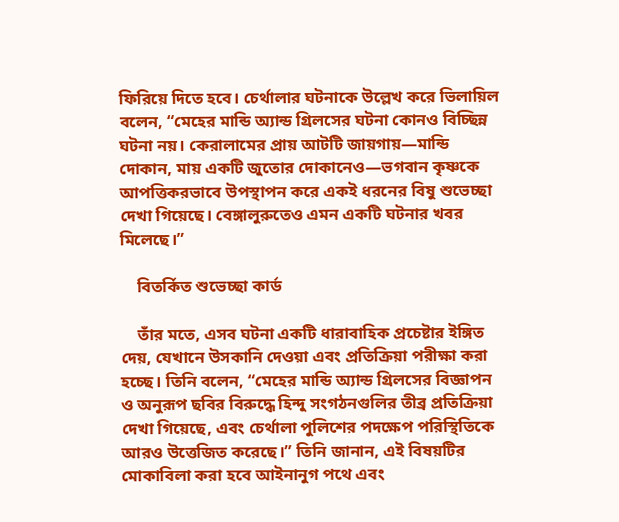ফিরিয়ে দিতে হবে। চের্থালার ঘটনাকে উল্লেখ করে ভিলায়িল বলেন, “মেহের মান্ডি অ্যান্ড গ্রিলসের ঘটনা কোনও বিচ্ছিন্ন ঘটনা নয়। কেরালামের প্রায় আটটি জায়গায়—মান্ডি দোকান, মায় একটি জুতোর দোকানেও—ভগবান কৃষ্ণকে আপত্তিকরভাবে উপস্থাপন করে একই ধরনের বিষু শুভেচ্ছা দেখা গিয়েছে। বেঙ্গালুরুতেও এমন একটি ঘটনার খবর মিলেছে।”

    বিতর্কিত শুভেচ্ছা কার্ড

    তাঁর মতে, এসব ঘটনা একটি ধারাবাহিক প্রচেষ্টার ইঙ্গিত দেয়, যেখানে উসকানি দেওয়া এবং প্রতিক্রিয়া পরীক্ষা করা হচ্ছে। তিনি বলেন, “মেহের মান্ডি অ্যান্ড গ্রিলসের বিজ্ঞাপন ও অনুরূপ ছবির বিরুদ্ধে হিন্দু সংগঠনগুলির তীব্র প্রতিক্রিয়া দেখা গিয়েছে, এবং চের্থালা পুলিশের পদক্ষেপ পরিস্থিতিকে আরও উত্তেজিত করেছে।” তিনি জানান, এই বিষয়টির মোকাবিলা করা হবে আইনানুগ পথে এবং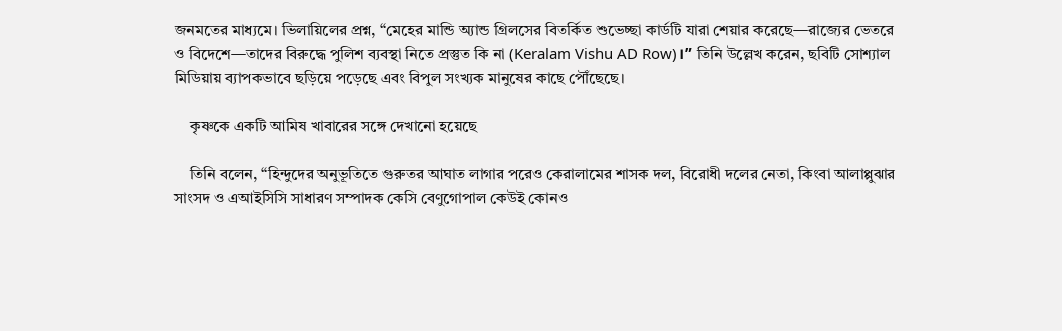জনমতের মাধ্যমে। ভিলায়িলের প্রশ্ন, “মেহের মান্ডি অ্যান্ড গ্রিলসের বিতর্কিত শুভেচ্ছা কার্ডটি যারা শেয়ার করেছে—রাজ্যের ভেতরে ও বিদেশে—তাদের বিরুদ্ধে পুলিশ ব্যবস্থা নিতে প্রস্তুত কি না (Keralam Vishu AD Row)।” তিনি উল্লেখ করেন, ছবিটি সোশ্যাল মিডিয়ায় ব্যাপকভাবে ছড়িয়ে পড়েছে এবং বিপুল সংখ্যক মানুষের কাছে পৌঁছেছে।

    কৃষ্ণকে একটি আমিষ খাবারের সঙ্গে দেখানো হয়েছে

    তিনি বলেন, “হিন্দুদের অনুভূতিতে গুরুতর আঘাত লাগার পরেও কেরালামের শাসক দল, বিরোধী দলের নেতা, কিংবা আলাপ্পুঝার সাংসদ ও এআইসিসি সাধারণ সম্পাদক কেসি বেণুগোপাল কেউই কোনও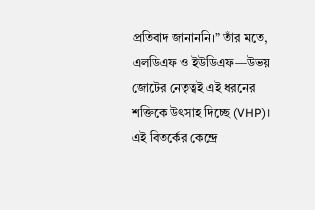প্রতিবাদ জানাননি।” তাঁর মতে, এলডিএফ ও ইউডিএফ—উভয় জোটের নেতৃত্বই এই ধরনের শক্তিকে উৎসাহ দিচ্ছে (VHP)। এই বিতর্কের কেন্দ্রে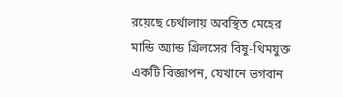রয়েছে চের্থালায় অবস্থিত মেহের মান্ডি অ্যান্ড গ্রিলসের বিষু-থিমযুক্ত একটি বিজ্ঞাপন, যেখানে ভগবান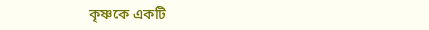কৃষ্ণকে একটি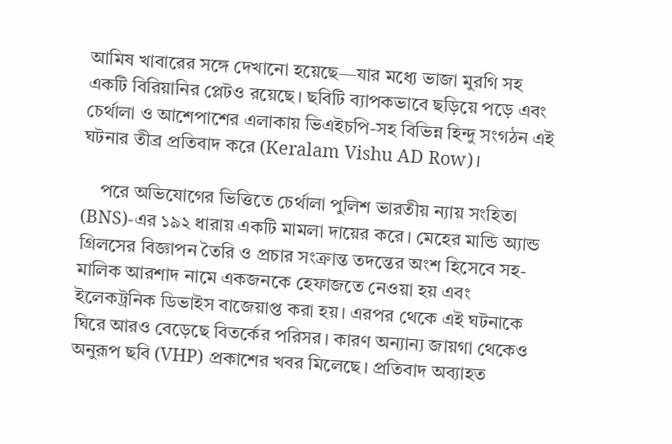আমিষ খাবারের সঙ্গে দেখানো হয়েছে—যার মধ্যে ভাজা মুরগি সহ একটি বিরিয়ানির প্লেটও রয়েছে। ছবিটি ব্যাপকভাবে ছড়িয়ে পড়ে এবং চের্থালা ও আশেপাশের এলাকায় ভিএইচপি-সহ বিভিন্ন হিন্দু সংগঠন এই ঘটনার তীব্র প্রতিবাদ করে (Keralam Vishu AD Row)।

    পরে অভিযোগের ভিত্তিতে চের্থালা পুলিশ ভারতীয় ন্যায় সংহিতা (BNS)-এর ১৯২ ধারায় একটি মামলা দায়ের করে। মেহের মান্ডি অ্যান্ড গ্রিলসের বিজ্ঞাপন তৈরি ও প্রচার সংক্রান্ত তদন্তের অংশ হিসেবে সহ-মালিক আরশাদ নামে একজনকে হেফাজতে নেওয়া হয় এবং ইলেকট্রনিক ডিভাইস বাজেয়াপ্ত করা হয়। এরপর থেকে এই ঘটনাকে ঘিরে আরও বেড়েছে বিতর্কের পরিসর। কারণ অন্যান্য জায়গা থেকেও অনুরূপ ছবি (VHP) প্রকাশের খবর মিলেছে। প্রতিবাদ অব্যাহত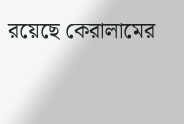রয়েছে কেরালামের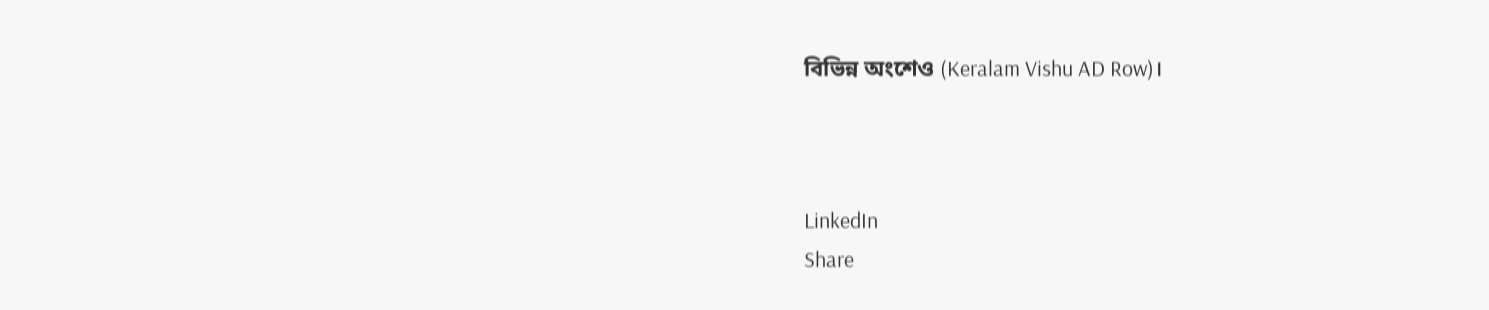বিভিন্ন অংশেও (Keralam Vishu AD Row)।



LinkedIn
Share